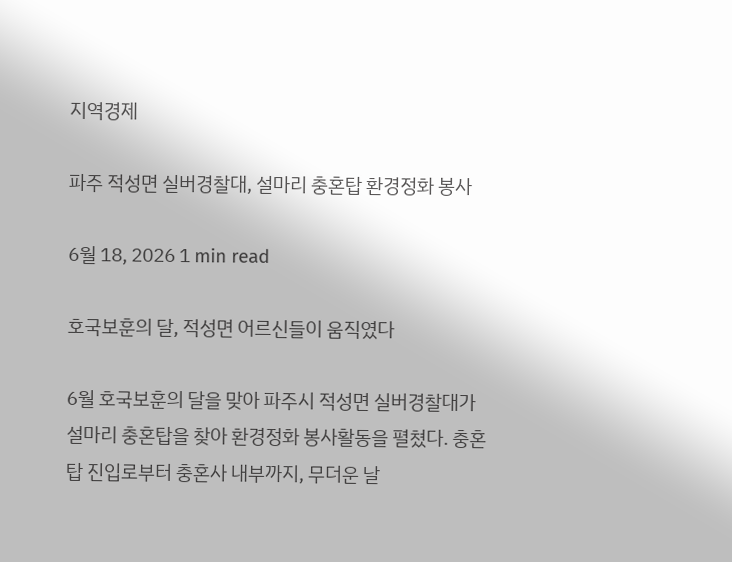지역경제

파주 적성면 실버경찰대, 설마리 충혼탑 환경정화 봉사

6월 18, 2026 1 min read

호국보훈의 달, 적성면 어르신들이 움직였다

6월 호국보훈의 달을 맞아 파주시 적성면 실버경찰대가 설마리 충혼탑을 찾아 환경정화 봉사활동을 펼쳤다. 충혼탑 진입로부터 충혼사 내부까지, 무더운 날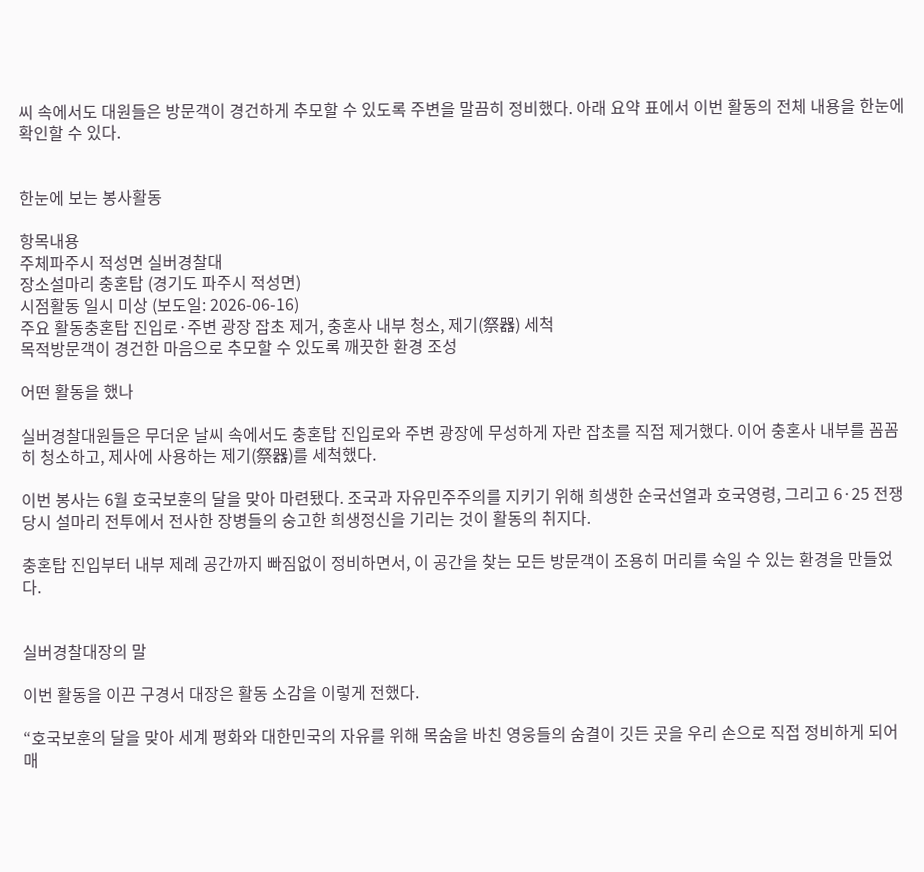씨 속에서도 대원들은 방문객이 경건하게 추모할 수 있도록 주변을 말끔히 정비했다. 아래 요약 표에서 이번 활동의 전체 내용을 한눈에 확인할 수 있다.


한눈에 보는 봉사활동

항목내용
주체파주시 적성면 실버경찰대
장소설마리 충혼탑 (경기도 파주시 적성면)
시점활동 일시 미상 (보도일: 2026-06-16)
주요 활동충혼탑 진입로·주변 광장 잡초 제거, 충혼사 내부 청소, 제기(祭器) 세척
목적방문객이 경건한 마음으로 추모할 수 있도록 깨끗한 환경 조성

어떤 활동을 했나

실버경찰대원들은 무더운 날씨 속에서도 충혼탑 진입로와 주변 광장에 무성하게 자란 잡초를 직접 제거했다. 이어 충혼사 내부를 꼼꼼히 청소하고, 제사에 사용하는 제기(祭器)를 세척했다.

이번 봉사는 6월 호국보훈의 달을 맞아 마련됐다. 조국과 자유민주주의를 지키기 위해 희생한 순국선열과 호국영령, 그리고 6·25 전쟁 당시 설마리 전투에서 전사한 장병들의 숭고한 희생정신을 기리는 것이 활동의 취지다.

충혼탑 진입부터 내부 제례 공간까지 빠짐없이 정비하면서, 이 공간을 찾는 모든 방문객이 조용히 머리를 숙일 수 있는 환경을 만들었다.


실버경찰대장의 말

이번 활동을 이끈 구경서 대장은 활동 소감을 이렇게 전했다.

“호국보훈의 달을 맞아 세계 평화와 대한민국의 자유를 위해 목숨을 바친 영웅들의 숨결이 깃든 곳을 우리 손으로 직접 정비하게 되어 매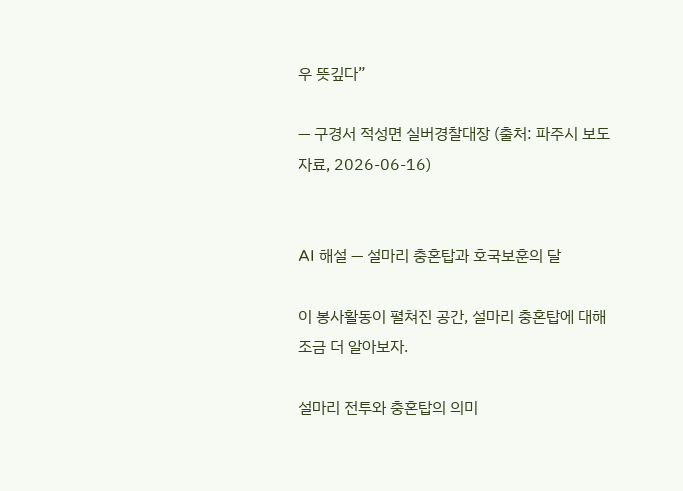우 뜻깊다”

— 구경서 적성면 실버경찰대장 (출처: 파주시 보도자료, 2026-06-16)


AI 해설 — 설마리 충혼탑과 호국보훈의 달

이 봉사활동이 펼쳐진 공간, 설마리 충혼탑에 대해 조금 더 알아보자.

설마리 전투와 충혼탑의 의미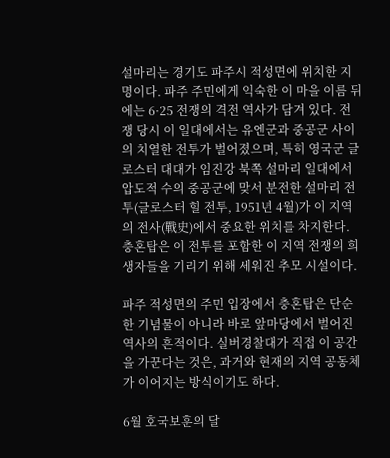설마리는 경기도 파주시 적성면에 위치한 지명이다. 파주 주민에게 익숙한 이 마을 이름 뒤에는 6·25 전쟁의 격전 역사가 담겨 있다. 전쟁 당시 이 일대에서는 유엔군과 중공군 사이의 치열한 전투가 벌어졌으며, 특히 영국군 글로스터 대대가 임진강 북쪽 설마리 일대에서 압도적 수의 중공군에 맞서 분전한 설마리 전투(글로스터 힐 전투, 1951년 4월)가 이 지역의 전사(戰史)에서 중요한 위치를 차지한다. 충혼탑은 이 전투를 포함한 이 지역 전쟁의 희생자들을 기리기 위해 세워진 추모 시설이다.

파주 적성면의 주민 입장에서 충혼탑은 단순한 기념물이 아니라 바로 앞마당에서 벌어진 역사의 흔적이다. 실버경찰대가 직접 이 공간을 가꾼다는 것은, 과거와 현재의 지역 공동체가 이어지는 방식이기도 하다.

6월 호국보훈의 달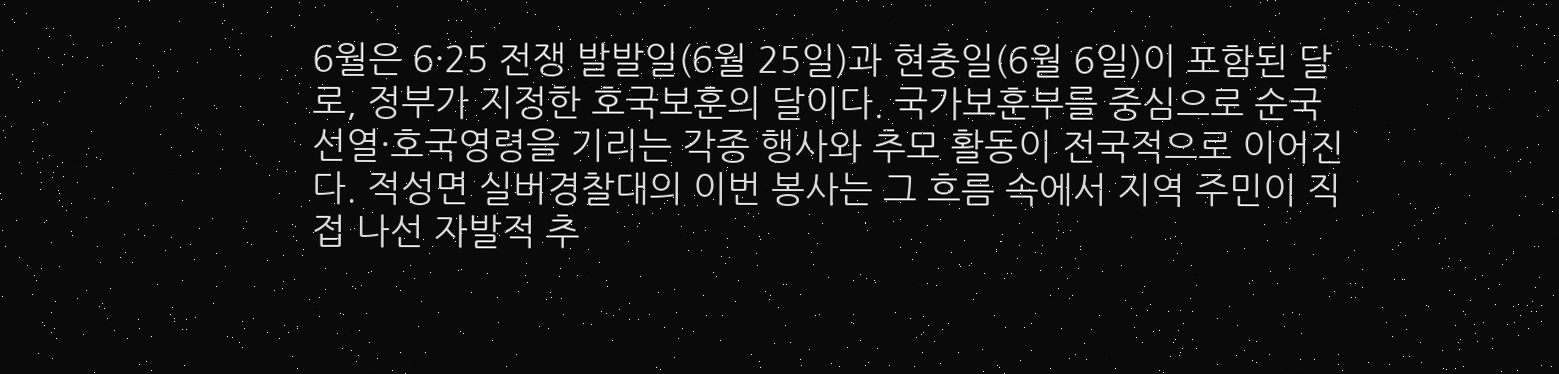6월은 6·25 전쟁 발발일(6월 25일)과 현충일(6월 6일)이 포함된 달로, 정부가 지정한 호국보훈의 달이다. 국가보훈부를 중심으로 순국선열·호국영령을 기리는 각종 행사와 추모 활동이 전국적으로 이어진다. 적성면 실버경찰대의 이번 봉사는 그 흐름 속에서 지역 주민이 직접 나선 자발적 추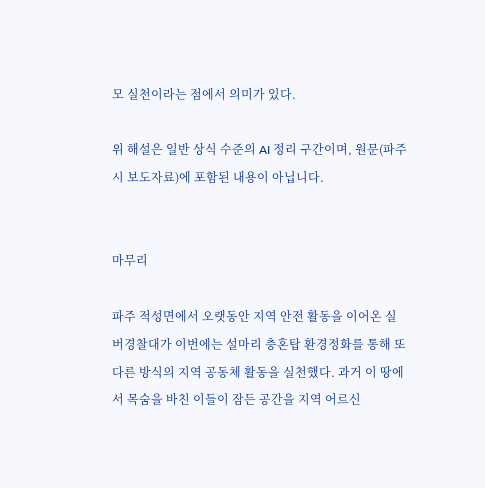모 실천이라는 점에서 의미가 있다.

위 해설은 일반 상식 수준의 AI 정리 구간이며, 원문(파주시 보도자료)에 포함된 내용이 아닙니다.


마무리

파주 적성면에서 오랫동안 지역 안전 활동을 이어온 실버경찰대가 이번에는 설마리 충혼탑 환경정화를 통해 또 다른 방식의 지역 공동체 활동을 실천했다. 과거 이 땅에서 목숨을 바친 이들이 잠든 공간을 지역 어르신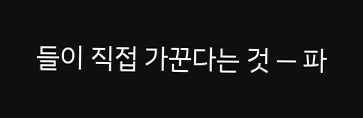들이 직접 가꾼다는 것 — 파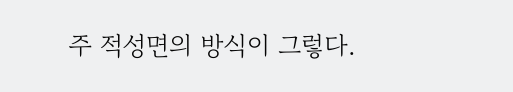주 적성면의 방식이 그렇다.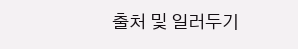출처 및 일러두기